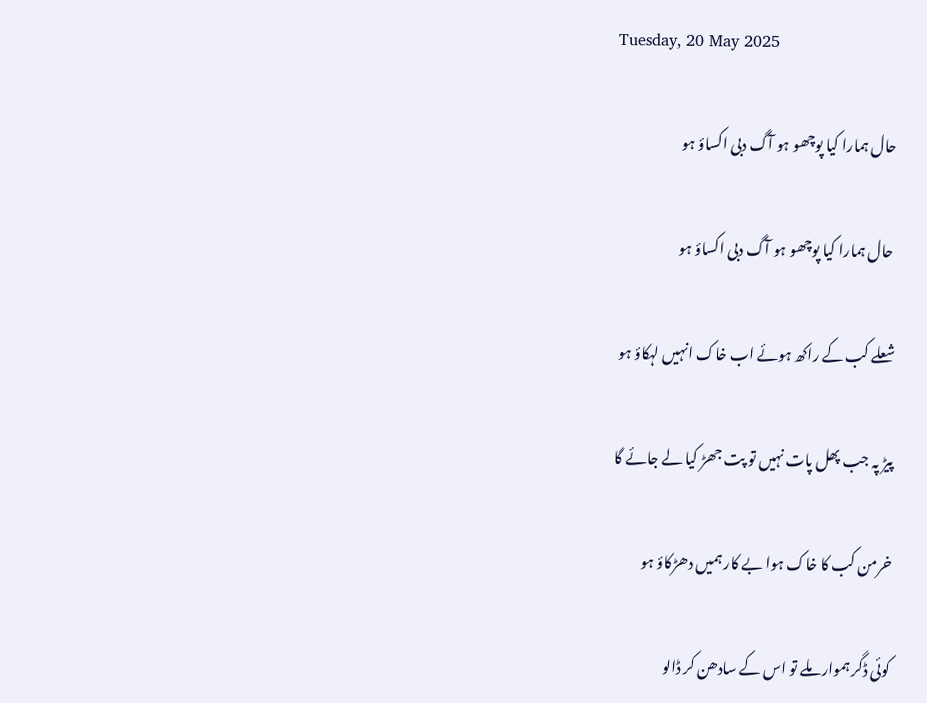Tuesday, 20 May 2025

حال ہمارا کیا پوچھو ہو آگ دبی اکساؤ ہو

 حال ہمارا کیا پوچھو ہو آگ دبی اکساؤ ہو

شعلے کب کے راکھ ہوئے اب خاک انہیں لہکاؤ ہو

پیڑ پہ جب پھل پات نہیں تو پت جھڑ کیا لے جائے گا

خرمن کب کا خاک ہوا بے کار ہمیں دھڑکاؤ ہو

کوئی ڈگر ہموار ملے تو اس کے سادھن کر ڈالو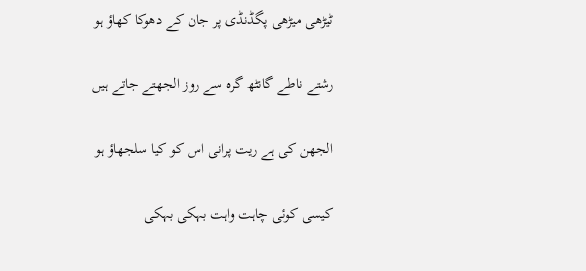ٹیڑھی میڑھی پگڈنڈی پر جان کے دھوکا کھاؤ ہو

رشتے ناطے گانٹھ گرہ سے روز الجھتے جاتے ہیں

الجھن کی ہے ریت پرانی اس کو کیا سلجھاؤ ہو

کیسی کوئی چاہت واہت بہکی بہکی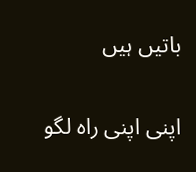باتیں ہیں

اپنی اپنی راہ لگو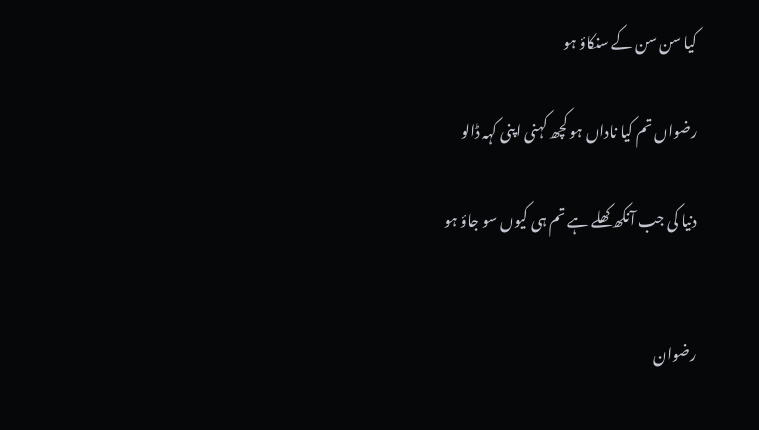کیا سن سن کے سنکاؤ ہو

رضواں تم کیا ناداں ہو کچھ کہنی اپنی کہہ ڈالو

دنیا کی جب آنکھ کھلے ہے تم ہی کیوں سو جاؤ ہو


رضوان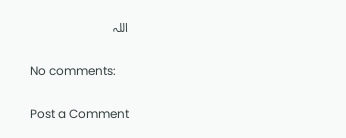اللہ

No comments:

Post a Comment